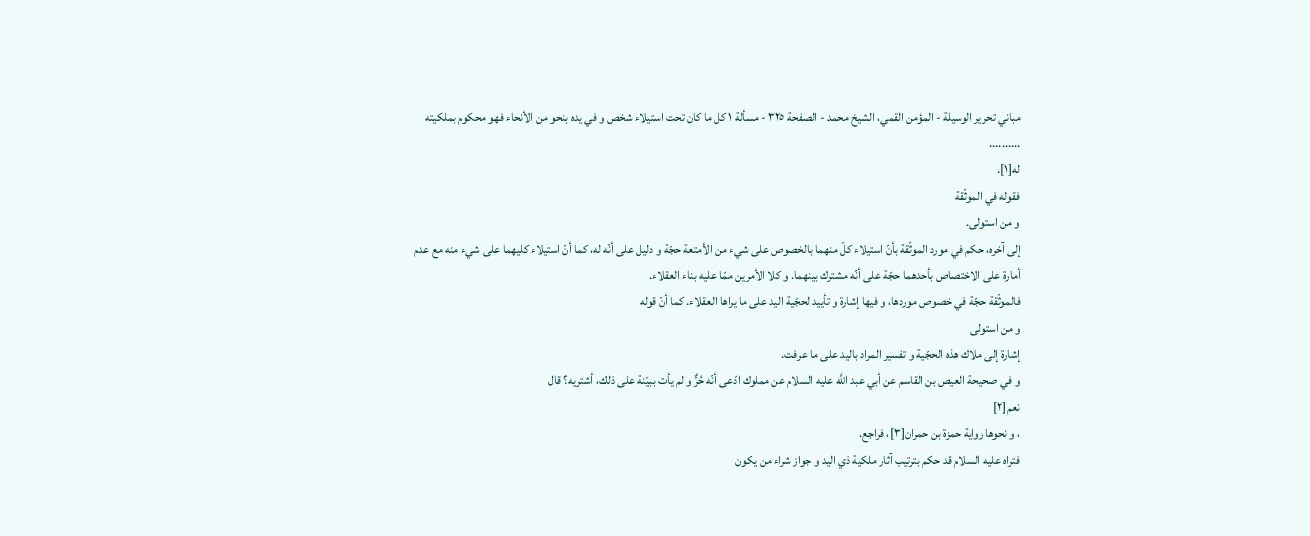مباني تحرير الوسيلة - المؤمن القمي، الشيخ محمد - الصفحة ٣٢٥ - مسألة ١ كل ما كان تحت استيلاء شخص و في يده بنحو من الأنحاء فهو محكوم بملكيته
..........
له[١].
فقوله في الموثّقة
و من استولى.
إلى آخره، حكم في مورد الموثّقة بأنّ استيلاء كلّ منهما بالخصوص على شيء من الأمتعة حجّة و دليل على أنّه له، كما أنّ استيلاء كليهما على شيء منه مع عدم أمارة على الاختصاص بأحدهما حجّة على أنّه مشترك بينهما. و كلا الأمرين ممّا عليه بناء العقلاء.
فالموثّقة حجّة في خصوص موردها، و فيها إشارة و تأييد لحجّية اليد على ما يراها العقلاء. كما أنّ قوله
و من استولى
إشارة إلى ملاك هذه الحجّية و تفسير المراد باليد على ما عرفت.
و في صحيحة العيص بن القاسم عن أبي عبد اللَّه عليه السلام عن مملوك ادّعى أنّه حُرٌّ و لم يأت ببيّنة على ذلك، أشتريه؟ قال
نعم[٢]
، و نحوها رواية حمزة بن حمران[٣]، فراجع.
فتراه عليه السلام قد حكم بترتيب آثار ملكية ذي اليد و جواز شراء من يكون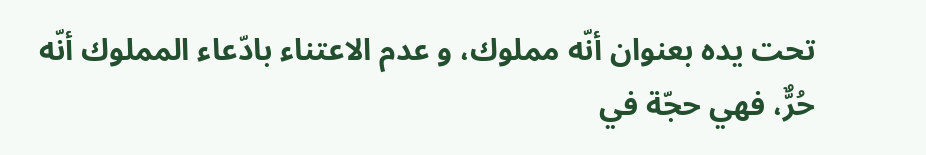تحت يده بعنوان أنّه مملوك، و عدم الاعتناء بادّعاء المملوك أنّه حُرٌّ، فهي حجّة في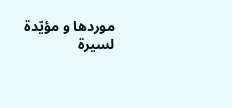موردها و مؤيّدة لسيرة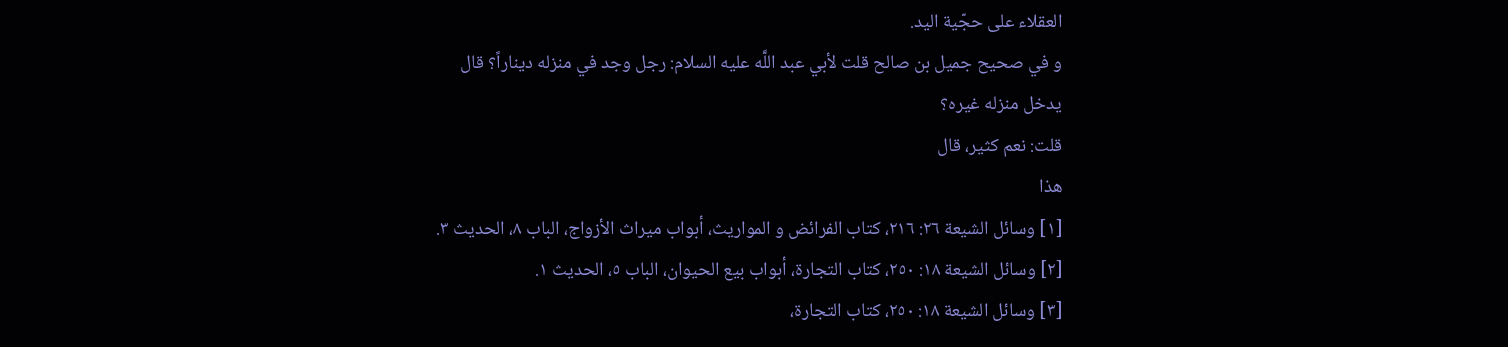العقلاء على حجّية اليد.
و في صحيح جميل بن صالح قلت لأبي عبد اللَّه عليه السلام: رجل وجد في منزله ديناراً؟ قال
يدخل منزله غيره؟
قلت: نعم كثير، قال
هذا
[١] وسائل الشيعة ٢٦: ٢١٦، كتاب الفرائض و المواريث، أبواب ميراث الأزواج، الباب ٨، الحديث ٣.
[٢] وسائل الشيعة ١٨: ٢٥٠، كتاب التجارة، أبواب بيع الحيوان، الباب ٥، الحديث ١.
[٣] وسائل الشيعة ١٨: ٢٥٠، كتاب التجارة،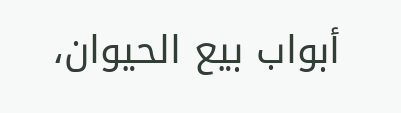أبواب بيع الحيوان،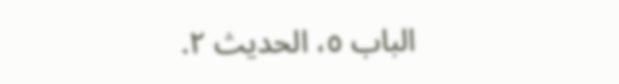الباب ٥، الحديث ٢.